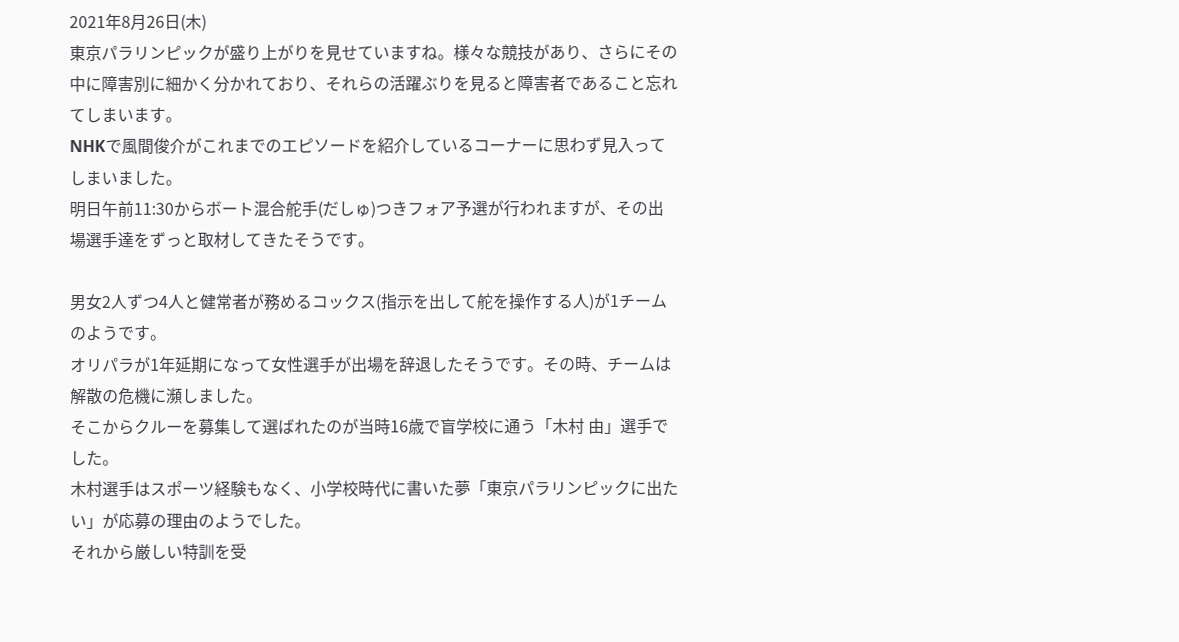2021年8月26日(木)
東京パラリンピックが盛り上がりを見せていますね。様々な競技があり、さらにその中に障害別に細かく分かれており、それらの活躍ぶりを見ると障害者であること忘れてしまいます。
NHKで風間俊介がこれまでのエピソードを紹介しているコーナーに思わず見入ってしまいました。
明日午前11:30からボート混合舵手(だしゅ)つきフォア予選が行われますが、その出場選手達をずっと取材してきたそうです。

男女2人ずつ4人と健常者が務めるコックス(指示を出して舵を操作する人)が1チームのようです。
オリパラが1年延期になって女性選手が出場を辞退したそうです。その時、チームは解散の危機に瀕しました。
そこからクルーを募集して選ばれたのが当時16歳で盲学校に通う「木村 由」選手でした。
木村選手はスポーツ経験もなく、小学校時代に書いた夢「東京パラリンピックに出たい」が応募の理由のようでした。
それから厳しい特訓を受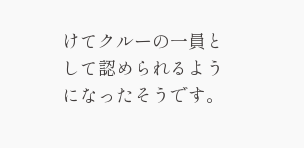けてクルーの一員として認められるようになったそうです。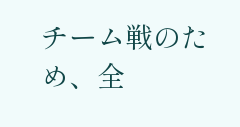チーム戦のため、全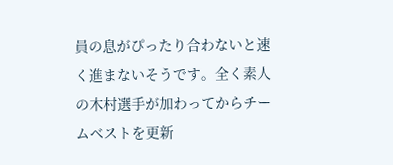員の息がぴったり合わないと速く進まないそうです。全く素人の木村選手が加わってからチームベストを更新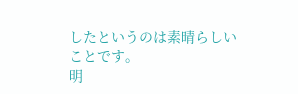したというのは素晴らしいことです。
明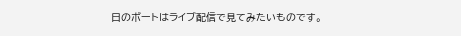日のボートはライブ配信で見てみたいものです。